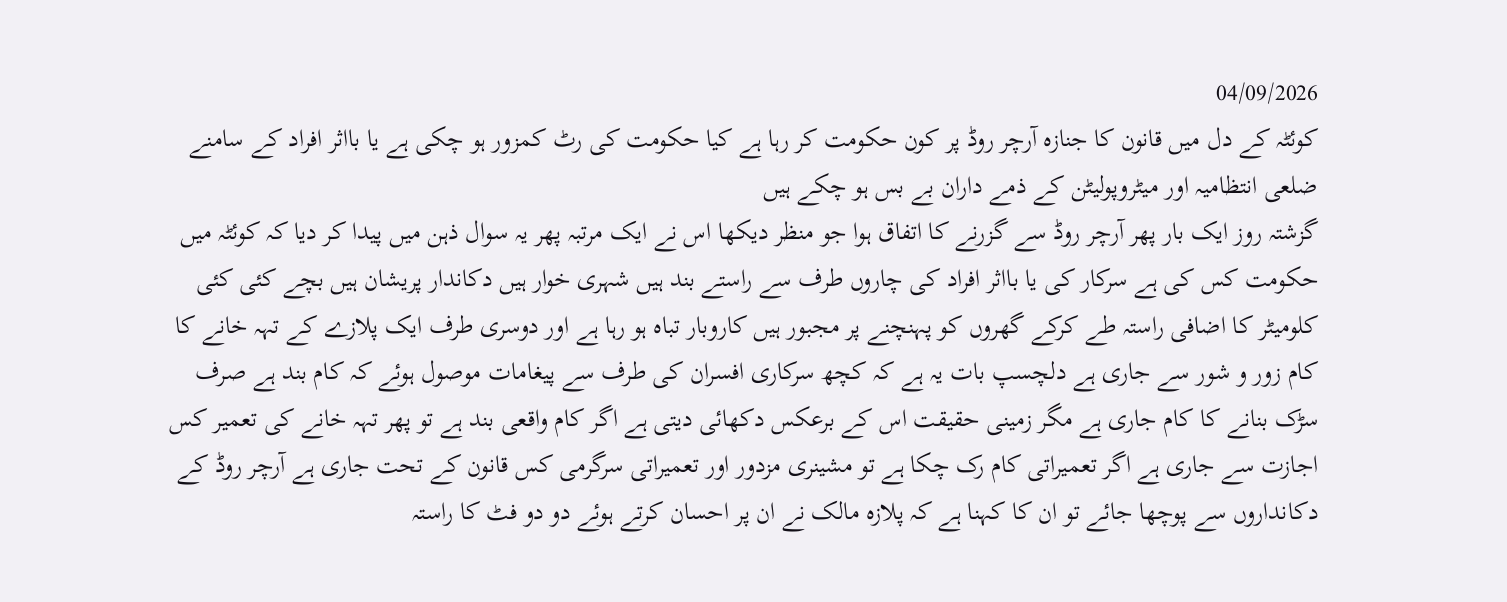04/09/2026
کوئٹہ کے دل میں قانون کا جنازہ آرچر روڈ پر کون حکومت کر رہا ہے کیا حکومت کی رٹ کمزور ہو چکی ہے یا بااثر افراد کے سامنے ضلعی انتظامیہ اور میٹروپولیٹن کے ذمے داران بے بس ہو چکے ہیں
گزشتہ روز ایک بار پھر آرچر روڈ سے گزرنے کا اتفاق ہوا جو منظر دیکھا اس نے ایک مرتبہ پھر یہ سوال ذہن میں پیدا کر دیا کہ کوئٹہ میں حکومت کس کی ہے سرکار کی یا بااثر افراد کی چاروں طرف سے راستے بند ہیں شہری خوار ہیں دکاندار پریشان ہیں بچے کئی کئی کلومیٹر کا اضافی راستہ طے کرکے گھروں کو پہنچنے پر مجبور ہیں کاروبار تباہ ہو رہا ہے اور دوسری طرف ایک پلازے کے تہہ خانے کا کام زور و شور سے جاری ہے دلچسپ بات یہ ہے کہ کچھ سرکاری افسران کی طرف سے پیغامات موصول ہوئے کہ کام بند ہے صرف سڑک بنانے کا کام جاری ہے مگر زمینی حقیقت اس کے برعکس دکھائی دیتی ہے اگر کام واقعی بند ہے تو پھر تہہ خانے کی تعمیر کس اجازت سے جاری ہے اگر تعمیراتی کام رک چکا ہے تو مشینری مزدور اور تعمیراتی سرگرمی کس قانون کے تحت جاری ہے آرچر روڈ کے دکانداروں سے پوچھا جائے تو ان کا کہنا ہے کہ پلازہ مالک نے ان پر احسان کرتے ہوئے دو دو فٹ کا راستہ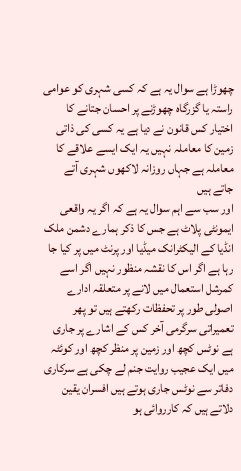چھوڑا ہے سوال یہ ہے کہ کسی شہری کو عوامی راستہ یا گزرگاہ چھوڑنے پر احسان جتانے کا اختیار کس قانون نے دیا ہے یہ کسی کی ذاتی زمین کا معاملہ نہیں یہ ایک ایسے علاقے کا معاملہ ہے جہاں روزانہ لاکھوں شہری آتے جاتے ہیں
اور سب سے اہم سوال یہ ہے کہ اگر یہ واقعی ایمونٹی پلاٹ ہے جس کا ذکر ہمارے دشمن ملک انڈیا کے الیکٹرانک میڈیا اور پرنٹ میں پر کیا جا رہا ہے اگر اس کا نقشہ منظور نہیں اگر اسے کمرشل استعمال میں لانے پر متعلقہ ادارے اصولی طور پر تحفظات رکھتے ہیں تو پھر تعمیراتی سرگرمی آخر کس کے اشارے پر جاری ہے نوٹس کچھ اور زمین پر منظر کچھ اور کوئٹہ میں ایک عجیب روایت جنم لے چکی ہے سرکاری دفاتر سے نوٹس جاری ہوتے ہیں افسران یقین دلاتے ہیں کہ کارروائی ہو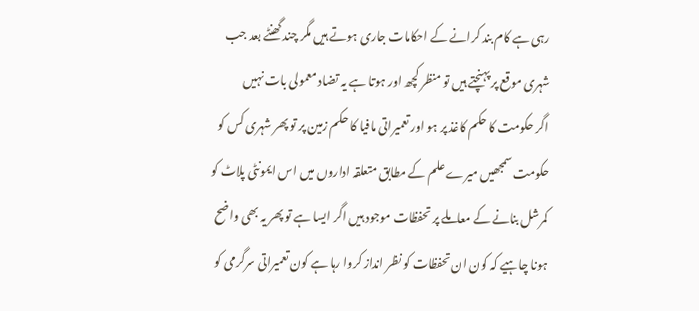رہی ہے کام بند کرانے کے احکامات جاری ہوتے ہیں مگر چند گھنٹے بعد جب شہری موقع پر پہنچتے ہیں تو منظر کچھ اور ہوتا ہے یہ تضاد معمولی بات نہیں
اگر حکومت کا حکم کاغذ پر ہو اور تعمیراتی مافیا کا حکم زمین پر تو پھر شہری کس کو حکومت سمجھیں میرے علم کے مطابق متعلقہ اداروں میں اس ایمونٹی پلاٹ کو کمرشل بنانے کے معاملے پر تحفظات موجود ہیں اگر ایسا ہے تو پھر یہ بھی واضح ہونا چاہیے کہ کون ان تحفظات کو نظر انداز کروا رہا ہے کون تعمیراتی سرگرمی کو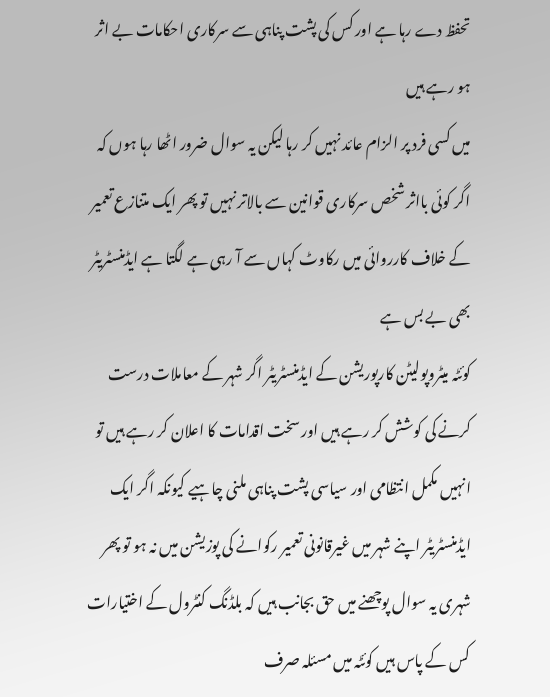تحفظ دے رہا ہے اور کس کی پشت پناہی سے سرکاری احکامات بے اثر ہو رہے ہیں
میں کسی فرد پر الزام عائد نہیں کر رہا لیکن یہ سوال ضرور اٹھا رہا ہوں کہ اگر کوئی بااثر شخص سرکاری قوانین سے بالاتر نہیں تو پھر ایک متنازع تعمیر کے خلاف کارروائی میں رکاوٹ کہاں سے آ رہی ہے لگتا ہے ایڈمنسٹریٹر بھی بے بس ہے
کوئٹہ میٹروپولیٹن کارپوریشن کے ایڈمنسٹریٹر اگر شہر کے معاملات درست کرنے کی کوشش کر رہے ہیں اور سخت اقدامات کا اعلان کر رہے ہیں تو انہیں مکمل انتظامی اور سیاسی پشت پناہی ملنی چاہیے کیونکہ اگر ایک ایڈمنسٹریٹر اپنے شہر میں غیرقانونی تعمیر رکوانے کی پوزیشن میں نہ ہو تو پھر شہری یہ سوال پوچھنے میں حق بجانب ہیں کہ بلڈنگ کنٹرول کے اختیارات کس کے پاس ہیں کوئٹہ میں مسئلہ صرف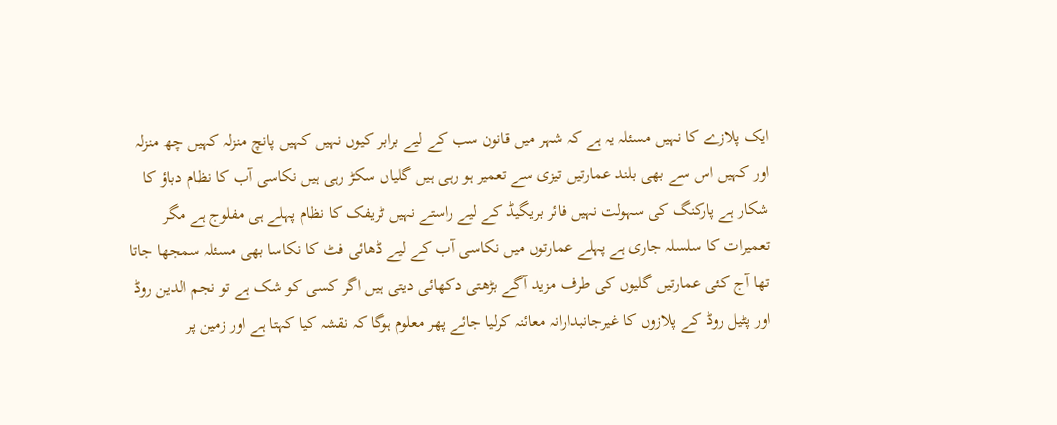ایک پلازے کا نہیں مسئلہ یہ ہے کہ شہر میں قانون سب کے لیے برابر کیوں نہیں کہیں پانچ منزلہ کہیں چھ منزلہ اور کہیں اس سے بھی بلند عمارتیں تیزی سے تعمیر ہو رہی ہیں گلیاں سکڑ رہی ہیں نکاسی آب کا نظام دباؤ کا شکار ہے پارکنگ کی سہولت نہیں فائر بریگیڈ کے لیے راستے نہیں ٹریفک کا نظام پہلے ہی مفلوج ہے مگر تعمیرات کا سلسلہ جاری ہے پہلے عمارتوں میں نکاسی آب کے لیے ڈھائی فٹ کا نکاسا بھی مسئلہ سمجھا جاتا تھا آج کئی عمارتیں گلیوں کی طرف مزید آگے بڑھتی دکھائی دیتی ہیں اگر کسی کو شک ہے تو نجم الدین روڈ اور پٹیل روڈ کے پلازوں کا غیرجانبدارانہ معائنہ کرلیا جائے پھر معلوم ہوگا کہ نقشہ کیا کہتا ہے اور زمین پر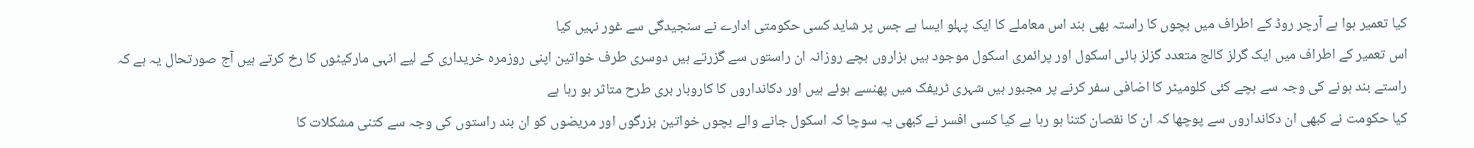کیا تعمیر ہوا ہے آرچر روڈ کے اطراف میں بچوں کا راستہ بھی بند اس معاملے کا ایک پہلو ایسا ہے جس پر شاید کسی حکومتی ادارے نے سنجیدگی سے غور نہیں کیا
اس تعمیر کے اطراف میں ایک گرلز کالج متعدد گزلز ہائی اسکول اور پرائمری اسکول موجود ہیں ہزاروں بچے روزانہ ان راستوں سے گزرتے ہیں دوسری طرف خواتین اپنی روزمرہ خریداری کے لیے انہی مارکیٹوں کا رخ کرتے ہیں آج صورتحال یہ ہے کہ راستے بند ہونے کی وجہ سے بچے کئی کلومیٹر کا اضافی سفر کرنے پر مجبور ہیں شہری ٹریفک میں پھنسے ہوئے ہیں اور دکانداروں کا کاروبار بری طرح متاثر ہو رہا ہے
کیا حکومت نے کبھی ان دکانداروں سے پوچھا کہ ان کا نقصان کتنا ہو رہا ہے کیا کسی افسر نے کبھی یہ سوچا کہ اسکول جانے والے بچوں خواتین بزرگوں اور مریضوں کو ان بند راستوں کی وجہ سے کتنی مشکلات کا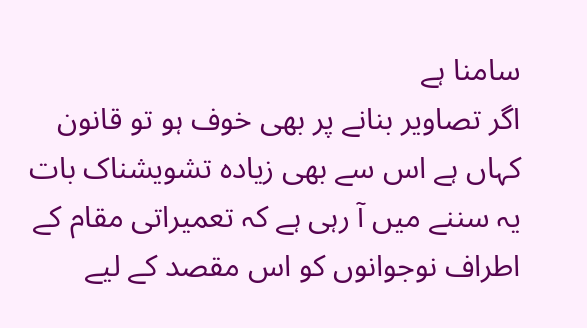سامنا ہے
اگر تصاویر بنانے پر بھی خوف ہو تو قانون کہاں ہے اس سے بھی زیادہ تشویشناک بات یہ سننے میں آ رہی ہے کہ تعمیراتی مقام کے اطراف نوجوانوں کو اس مقصد کے لیے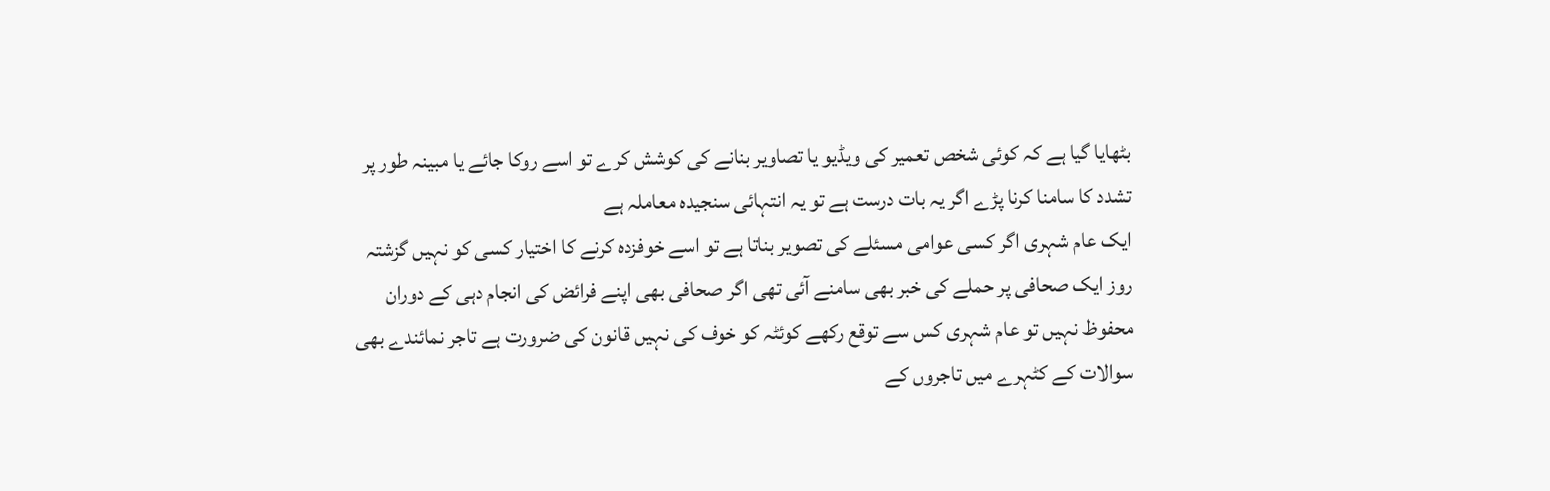بٹھایا گیا ہے کہ کوئی شخص تعمیر کی ویڈیو یا تصاویر بنانے کی کوشش کرے تو اسے روکا جائے یا مبینہ طور پر تشدد کا سامنا کرنا پڑے اگر یہ بات درست ہے تو یہ انتہائی سنجیدہ معاملہ ہے
ایک عام شہری اگر کسی عوامی مسئلے کی تصویر بناتا ہے تو اسے خوفزدہ کرنے کا اختیار کسی کو نہیں گزشتہ روز ایک صحافی پر حملے کی خبر بھی سامنے آئی تھی اگر صحافی بھی اپنے فرائض کی انجام دہی کے دوران محفوظ نہیں تو عام شہری کس سے توقع رکھے کوئٹہ کو خوف کی نہیں قانون کی ضرورت ہے تاجر نمائندے بھی سوالات کے کٹہرے میں تاجروں کے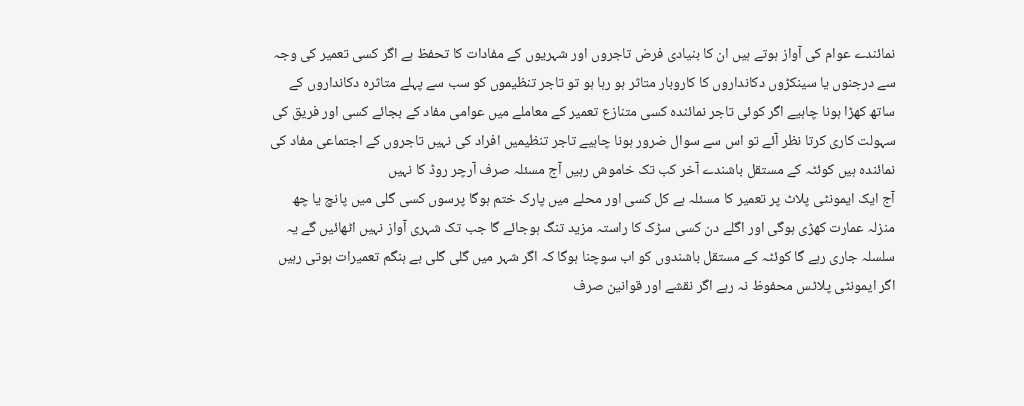نمائندے عوام کی آواز ہوتے ہیں ان کا بنیادی فرض تاجروں اور شہریوں کے مفادات کا تحفظ ہے اگر کسی تعمیر کی وجہ سے درجنوں یا سینکڑوں دکانداروں کا کاروبار متاثر ہو رہا ہو تو تاجر تنظیموں کو سب سے پہلے متاثرہ دکانداروں کے ساتھ کھڑا ہونا چاہیے اگر کوئی تاجر نمائندہ کسی متنازع تعمیر کے معاملے میں عوامی مفاد کے بجائے کسی اور فریق کی سہولت کاری کرتا نظر آئے تو اس سے سوال ضرور ہونا چاہیے تاجر تنظیمیں افراد کی نہیں تاجروں کے اجتماعی مفاد کی نمائندہ ہیں کوئٹہ کے مستقل باشندے آخر کب تک خاموش رہیں آج مسئلہ صرف آرچر روڈ کا نہیں
آج ایک ایمونٹی پلاٹ پر تعمیر کا مسئلہ ہے کل کسی اور محلے میں پارک ختم ہوگا پرسوں کسی گلی میں پانچ یا چھ منزلہ عمارت کھڑی ہوگی اور اگلے دن کسی سڑک کا راستہ مزید تنگ ہوجائے گا جب تک شہری آواز نہیں اٹھائیں گے یہ سلسلہ جاری رہے گا کوئٹہ کے مستقل باشندوں کو اب سوچنا ہوگا کہ اگر شہر میں گلی گلی بے ہنگم تعمیرات ہوتی رہیں اگر ایمونٹی پلاٹس محفوظ نہ رہے اگر نقشے اور قوانین صرف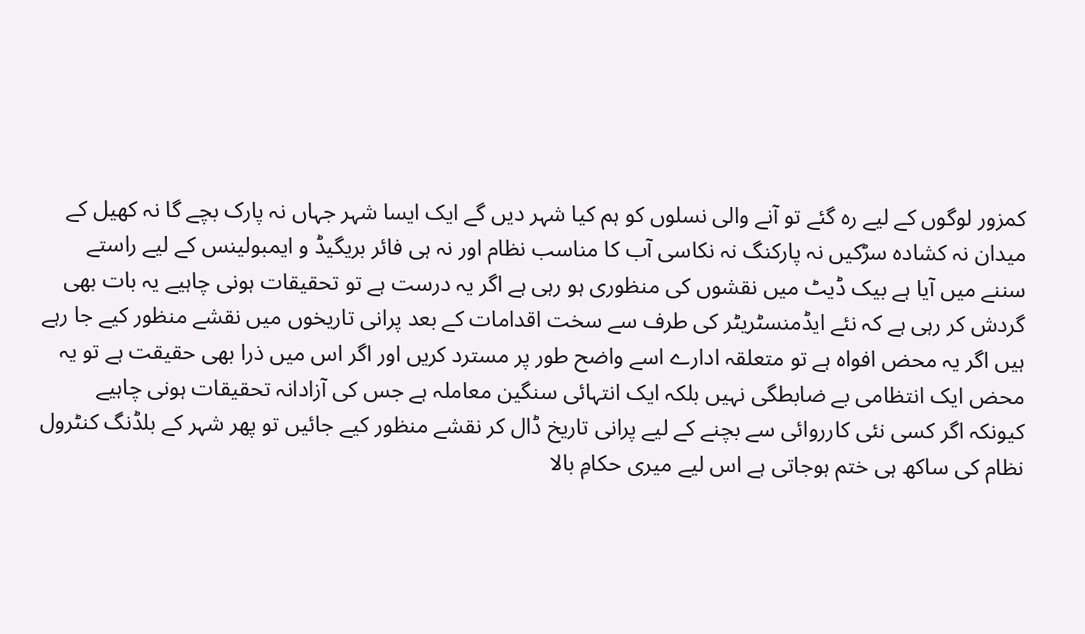کمزور لوگوں کے لیے رہ گئے تو آنے والی نسلوں کو ہم کیا شہر دیں گے ایک ایسا شہر جہاں نہ پارک بچے گا نہ کھیل کے میدان نہ کشادہ سڑکیں نہ پارکنگ نہ نکاسی آب کا مناسب نظام اور نہ ہی فائر بریگیڈ و ایمبولینس کے لیے راستے
سننے میں آیا ہے بیک ڈیٹ میں نقشوں کی منظوری ہو رہی ہے اگر یہ درست ہے تو تحقیقات ہونی چاہیے یہ بات بھی گردش کر رہی ہے کہ نئے ایڈمنسٹریٹر کی طرف سے سخت اقدامات کے بعد پرانی تاریخوں میں نقشے منظور کیے جا رہے ہیں اگر یہ محض افواہ ہے تو متعلقہ ادارے اسے واضح طور پر مسترد کریں اور اگر اس میں ذرا بھی حقیقت ہے تو یہ محض ایک انتظامی بے ضابطگی نہیں بلکہ ایک انتہائی سنگین معاملہ ہے جس کی آزادانہ تحقیقات ہونی چاہیے
کیونکہ اگر کسی نئی کارروائی سے بچنے کے لیے پرانی تاریخ ڈال کر نقشے منظور کیے جائیں تو پھر شہر کے بلڈنگ کنٹرول نظام کی ساکھ ہی ختم ہوجاتی ہے اس لیے میری حکامِ بالا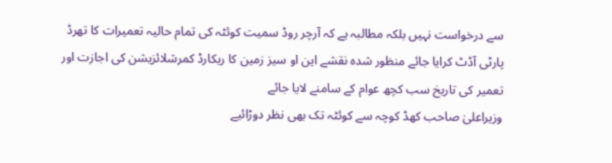سے درخواست نہیں بلکہ مطالبہ ہے کہ آرچر روڈ سمیت کوئٹہ کی تمام حالیہ تعمیرات کا تھرڈ پارٹی آڈٹ کرایا جائے منظور شدہ نقشے این او سیز زمین کا ریکارڈ کمرشلائزیشن کی اجازت اور تعمیر کی تاریخ سب کچھ عوام کے سامنے لایا جائے
وزیراعلیٰ صاحب کھڈ کوچہ سے کوئٹہ تک بھی نظر دوڑائیے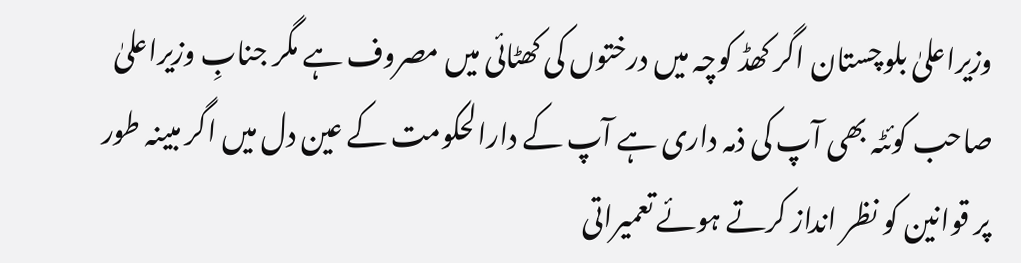وزیراعلیٰ بلوچستان اگر کھڈ کوچہ میں درختوں کی کھٹائی میں مصروف ہے مگر جنابِ وزیراعلیٰ صاحب کوئٹہ بھی آپ کی ذمہ داری ہے آپ کے دارالحکومت کے عین دل میں اگر مبینہ طور پر قوانین کو نظر انداز کرتے ہوئے تعمیراتی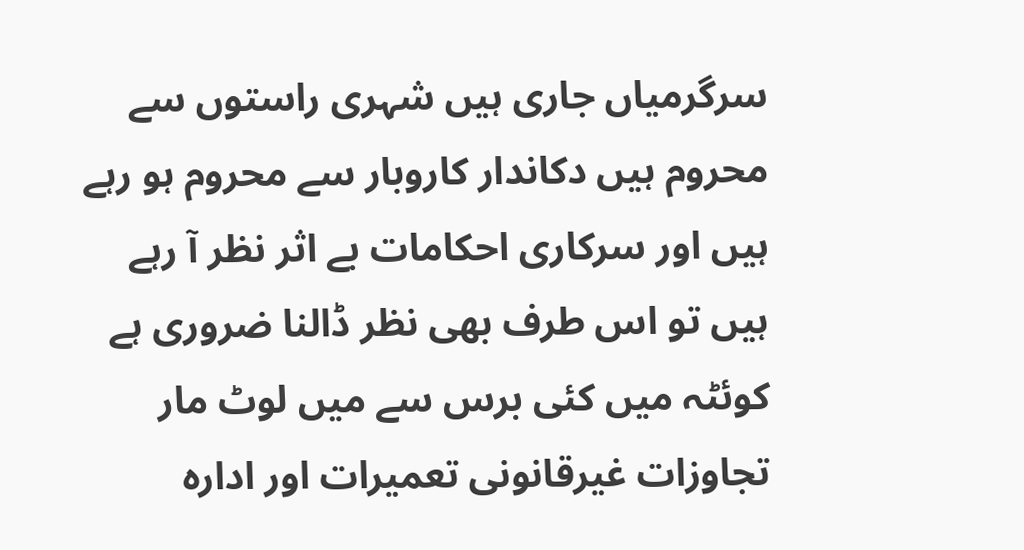سرگرمیاں جاری ہیں شہری راستوں سے محروم ہیں دکاندار کاروبار سے محروم ہو رہے ہیں اور سرکاری احکامات بے اثر نظر آ رہے ہیں تو اس طرف بھی نظر ڈالنا ضروری ہے
کوئٹہ میں کئی برس سے میں لوٹ مار تجاوزات غیرقانونی تعمیرات اور ادارہ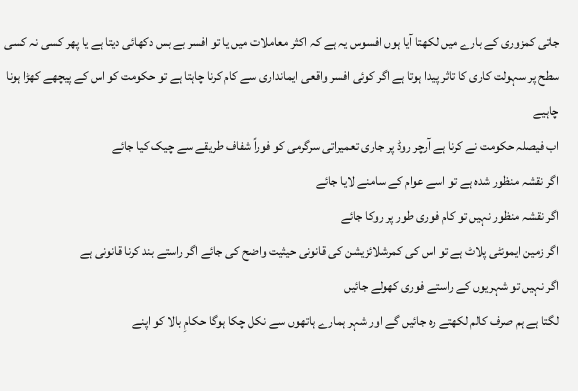جاتی کمزوری کے بارے میں لکھتا آیا ہوں افسوس یہ ہے کہ اکثر معاملات میں یا تو افسر بے بس دکھائی دیتا ہے یا پھر کسی نہ کسی سطح پر سہولت کاری کا تاثر پیدا ہوتا ہے اگر کوئی افسر واقعی ایمانداری سے کام کرنا چاہتا ہے تو حکومت کو اس کے پیچھے کھڑا ہونا چاہیے
اب فیصلہ حکومت نے کرنا ہے آرچر روڈ پر جاری تعمیراتی سرگرمی کو فوراً شفاف طریقے سے چیک کیا جائے
اگر نقشہ منظور شدہ ہے تو اسے عوام کے سامنے لایا جائے
اگر نقشہ منظور نہیں تو کام فوری طور پر روکا جائے
اگر زمین ایمونٹی پلاٹ ہے تو اس کی کمرشلائزیشن کی قانونی حیثیت واضح کی جائے اگر راستے بند کرنا قانونی ہے
اگر نہیں تو شہریوں کے راستے فوری کھولے جائیں
لگتا ہے ہم صرف کالم لکھتے رہ جائیں گے اور شہر ہمارے ہاتھوں سے نکل چکا ہوگا حکامِ بالا کو اپنے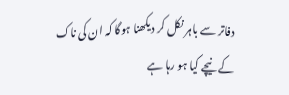دفاتر سے باہر نکل کر دیکھنا ہوگا کہ ان کی ناک کے نیچے کیا ہو رہا ہے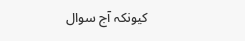کیونکہ آج سوال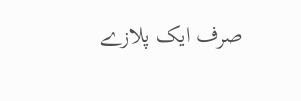صرف ایک پلازے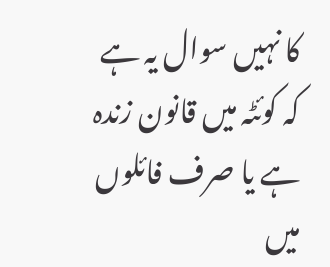کا نہیں سوال یہ ہے کہ کوئٹہ میں قانون زندہ ہے یا صرف فائلوں میں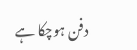دفن ہوچکا ہے